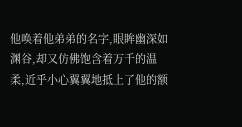他唤着他弟弟的名字,眼眸幽深如渊谷,却又仿佛饱含着万千的温柔,近乎小心翼翼地抵上了他的额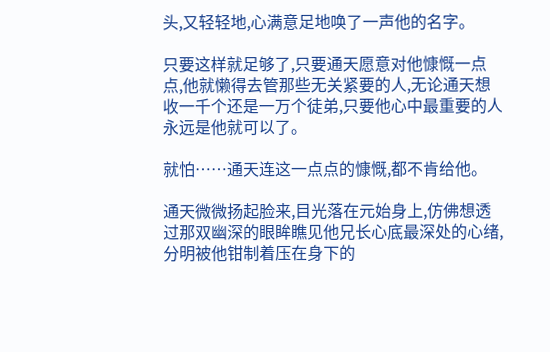头,又轻轻地,心满意足地唤了一声他的名字。

只要这样就足够了,只要通天愿意对他慷慨一点点,他就懒得去管那些无关紧要的人,无论通天想收一千个还是一万个徒弟,只要他心中最重要的人永远是他就可以了。

就怕……通天连这一点点的慷慨,都不肯给他。

通天微微扬起脸来,目光落在元始身上,仿佛想透过那双幽深的眼眸瞧见他兄长心底最深处的心绪,分明被他钳制着压在身下的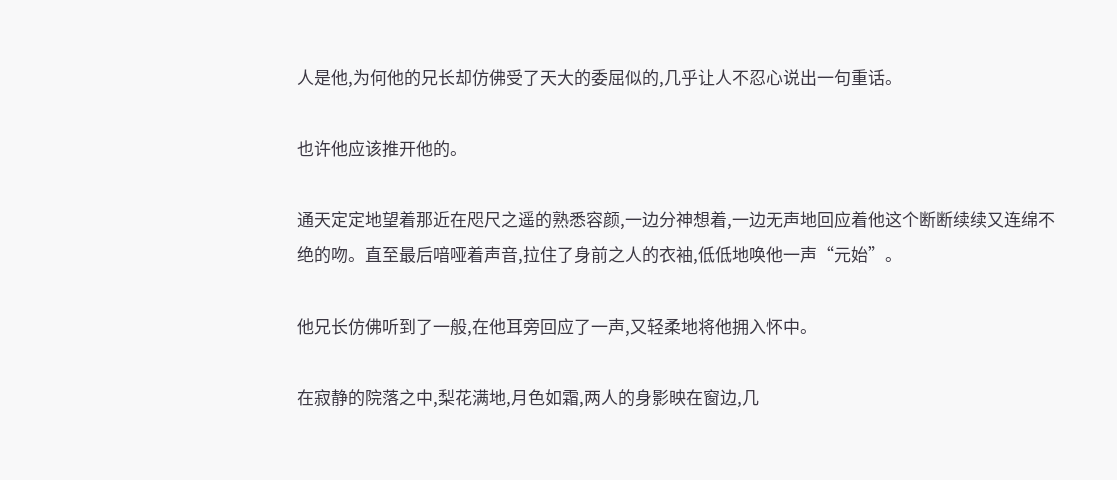人是他,为何他的兄长却仿佛受了天大的委屈似的,几乎让人不忍心说出一句重话。

也许他应该推开他的。

通天定定地望着那近在咫尺之遥的熟悉容颜,一边分神想着,一边无声地回应着他这个断断续续又连绵不绝的吻。直至最后喑哑着声音,拉住了身前之人的衣袖,低低地唤他一声“元始”。

他兄长仿佛听到了一般,在他耳旁回应了一声,又轻柔地将他拥入怀中。

在寂静的院落之中,梨花满地,月色如霜,两人的身影映在窗边,几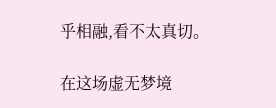乎相融,看不太真切。

在这场虚无梦境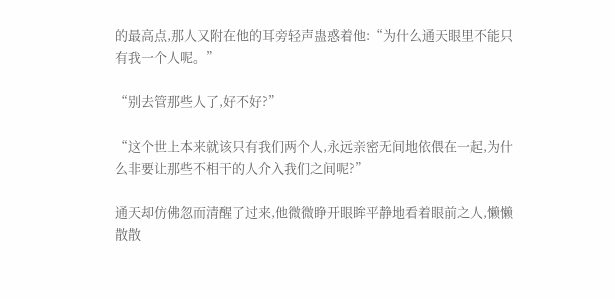的最高点,那人又附在他的耳旁轻声蛊惑着他:“为什么通天眼里不能只有我一个人呢。”

“别去管那些人了,好不好?”

“这个世上本来就该只有我们两个人,永远亲密无间地依偎在一起,为什么非要让那些不相干的人介入我们之间呢?”

通天却仿佛忽而清醒了过来,他微微睁开眼眸平静地看着眼前之人,懒懒散散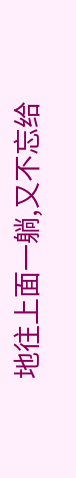地往上面一躺,又不忘给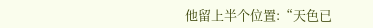他留上半个位置:“天色已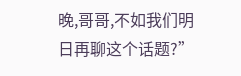晚,哥哥,不如我们明日再聊这个话题?”